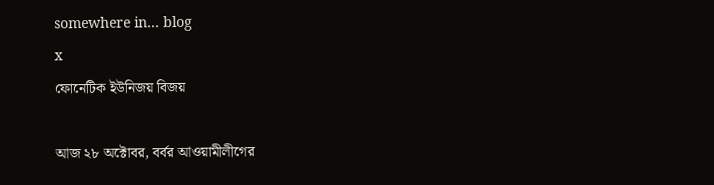somewhere in... blog
x
ফোনেটিক ইউনিজয় বিজয়

আজ ২৮ অক্টোবর, বর্বর আওয়ামীলীগের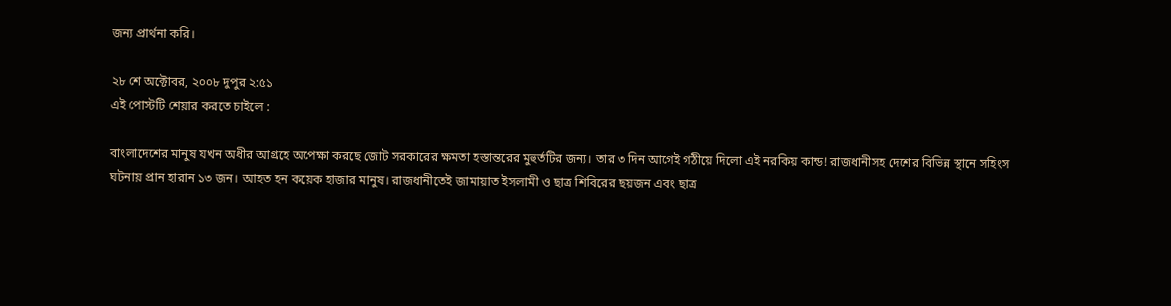জন্য প্রার্থনা করি।

২৮ শে অক্টোবর, ২০০৮ দুপুর ২:৫১
এই পোস্টটি শেয়ার করতে চাইলে :

বাংলাদেশের মানুষ যখন অধীর আগ্রহে অপেক্ষা করছে জোট সরকারের ক্ষমতা হস্তান্তরের মুহুর্তটির জন্য। তার ৩ দিন আগেই গঠীয়ে দিলো এই নরকিয় কান্ড! রাজধানীসহ দেশের বিভিন্ন স্থানে সহিংস ঘটনায় প্রান হারান ১৩ জন। আহত হন কয়েক হাজার মানুষ। রাজধানীতেই জামায়াত ইসলামী ও ছাত্র শিবিরের ছয়জন এবং ছাত্র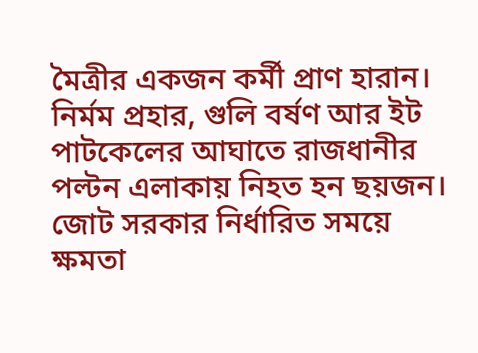মৈত্রীর একজন কর্মী প্রাণ হারান। নির্মম প্রহার, গুলি বর্ষণ আর ইট পাটকেলের আঘাতে রাজধানীর পল্টন এলাকায় নিহত হন ছয়জন।
জোট সরকার নির্ধারিত সময়ে ক্ষমতা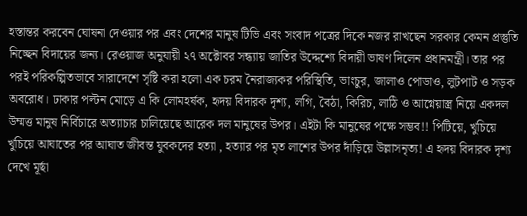হস্তান্তর করবেন ঘোষনা দেওয়ার পর এবং দেশের মানুষ টিভি এবং সংবাদ পত্রের দিকে নজর রাখছেন সরকার কেমন প্রস্তুতি নিচ্ছেন বিদায়ের জন্য। রেওয়াজ অনুযায়ী ২৭ অক্টোবর সন্ধ্যায় জাতির উদ্দেশ্যে বিদায়ী ভাষণ দিলেন প্রধানমন্ত্রী। তার পর পরই পরিকল্পিতভাবে সারাদেশে সৃষ্টি করা হলো এক চরম নৈরাজ্যকর পরিস্থিতি, ভাংচুর, জালাও পোডাও, লুটপাট ও সড়ক অবরোধ। ঢাকার পল্টন মোড়ে এ কি লোমহর্ষক, হৃদয় বিদারক দৃশ্য, লগি, বৈঠা, কিরিচ, লাঠি ও আগ্নেয়াস্ত্র নিয়ে একদল উম্মত্ত মানুষ নির্বিচারে অত্যাচার চালিয়েছে আরেক দল মানুষের উপর। এইটা কি মানুষের পক্ষে সম্ভব!! পিটিয়ে, খুচিয়ে খুচিয়ে আঘাতের পর আঘাত জীবন্ত যুবকদের হত্যা , হত্যার পর মৃত লাশের উপর দাঁড়িয়ে উল্লাসনৃত্য! এ হৃদয় বিদারক দৃশ্য দেখে মূর্ছা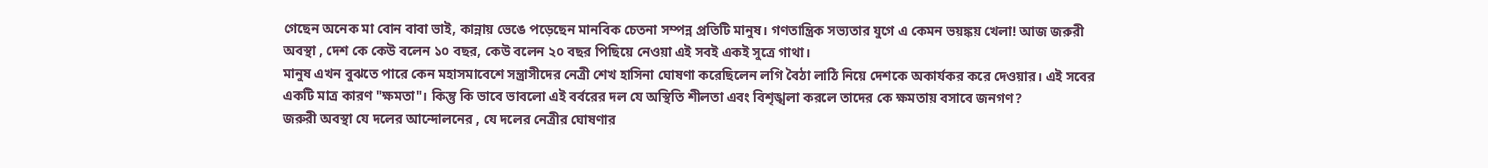গেছেন অনেক মা বোন বাবা ভাই, কান্নায় ভেঙে পড়েছেন মানবিক চেতনা সম্পন্ন প্রতিটি মানুষ। গণতান্ত্রিক সভ্যতার যুগে এ কেমন ভয়ঙ্কয় খেলা! আজ জরুরী অবস্থা , দেশ কে কেউ বলেন ১০ বছর, কেউ বলেন ২০ বছর পিছিয়ে নেওয়া এই সবই একই সুত্রে গাথা।
মানুষ এখন বুঝতে পারে কেন মহাসমাবেশে সন্ত্রাসীদের নেত্রী শেখ হাসিনা ঘোষণা করেছিলেন লগি বৈঠা লাঠি নিয়ে দেশকে অকার্যকর করে দেওয়ার। এই সবের একটি মাত্র কারণ "ক্ষমতা"। কিন্তু কি ভাবে ভাবলো এই বর্বরের দল যে অস্থিতি শীলতা এবং বিশৃঙ্খলা করলে তাদের কে ক্ষমতায় বসাবে জনগণ?
জরুরী অবস্থা যে দলের আন্দোলনের , যে দলের নেত্রীর ঘোষণার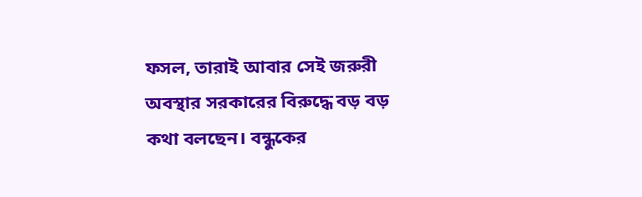ফসল, তারাই আবার সেই জরুরী অবস্থার সরকারের বিরুদ্ধে বড় বড় কথা বলছেন। বন্ধুকের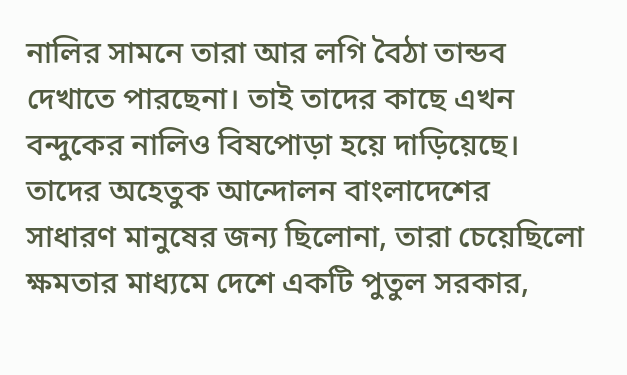নালির সামনে তারা আর লগি বৈঠা তান্ডব দেখাতে পারছেনা। তাই তাদের কাছে এখন বন্দুকের নালিও বিষপোড়া হয়ে দাড়িয়েছে।
তাদের অহেতুক আন্দোলন বাংলাদেশের সাধারণ মানুষের জন্য ছিলোনা, তারা চেয়েছিলো ক্ষমতার মাধ্যমে দেশে একটি পুতুল সরকার,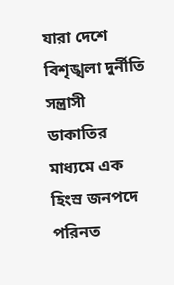যারা দেশে বিশৃঙ্খলা দুর্নীতি সন্ত্রাসী ডাকাতির মাধ্যমে এক হিংস্র জনপদে পরিনত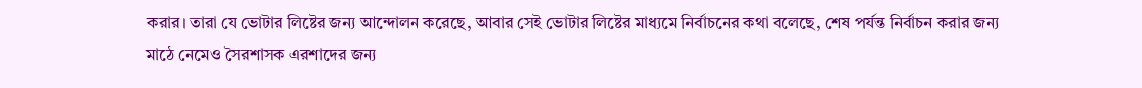করার। তারা যে ভোটার লিষ্টের জন্য আন্দোলন করেছে, আবার সেই ভোটার লিষ্টের মাধ্যমে নির্বাচনের কথা বলেছে, শেষ পর্যন্ত নির্বাচন করার জন্য মাঠে নেমেও সৈরশাসক এরশাদের জন্য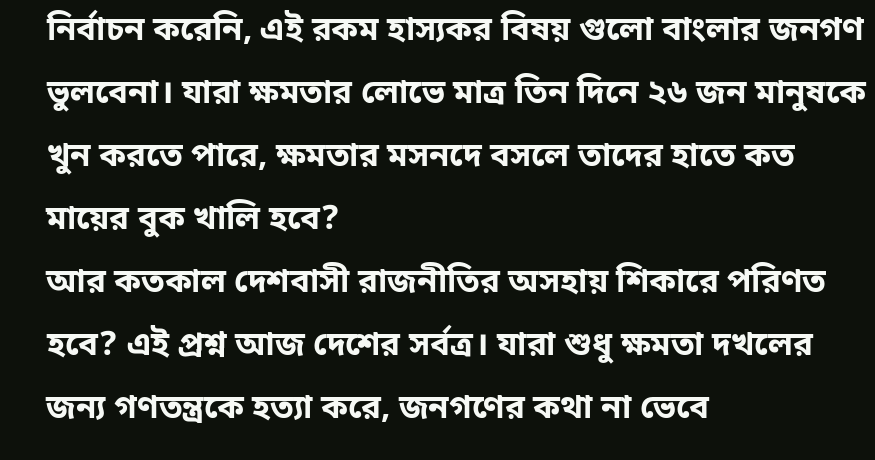নির্বাচন করেনি, এই রকম হাস্যকর বিষয় গুলো বাংলার জনগণ ভুলবেনা। যারা ক্ষমতার লোভে মাত্র তিন দিনে ২৬ জন মানুষকে খুন করতে পারে, ক্ষমতার মসনদে বসলে তাদের হাতে কত মায়ের বুক খালি হবে?
আর কতকাল দেশবাসী রাজনীতির অসহায় শিকারে পরিণত হবে? এই প্রশ্ন আজ দেশের সর্বত্র। যারা শুধু ক্ষমতা দখলের জন্য গণতন্ত্রকে হত্যা করে, জনগণের কথা না ভেবে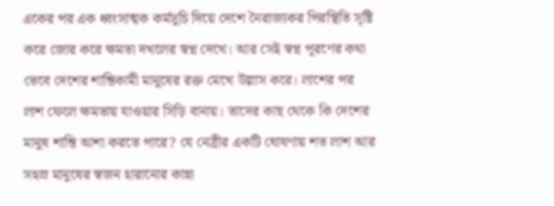একের পর এক ধ্বংসাত্মক কর্মসুচি দিয়ে দেশে নৈরাজ্যকর পিরস্থিতি সৃষ্টি করে জোর করে ক্ষমতা দখলের স্বপ্ন দেখে। আর সেই স্বপ্ন পূরণের কথা ভেবে দেশের শান্তিকামী মানুষের রক্ত মেখে উল্লাস করে। লাশের পর লাশ ফেলে ক্ষমতায় যাওয়ার সিড়ি বানায়। তাদের কাছ থেকে কি দেশের মানুষ শান্তি আশা করতে পারে? যে নেত্রীর একটি ঘোষণায় শত লাশ আর সহস্র মানুষের স্বজন হারানোর কান্না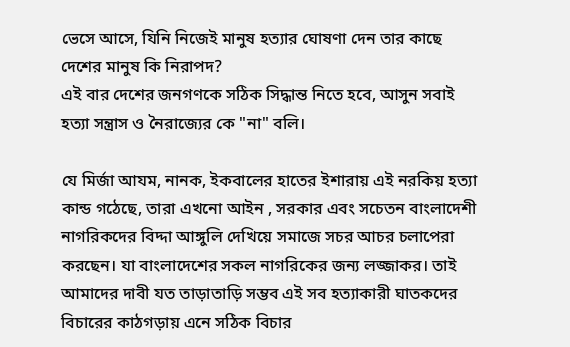ভেসে আসে, যিনি নিজেই মানুষ হত্যার ঘোষণা দেন তার কাছে দেশের মানুষ কি নিরাপদ?
এই বার দেশের জনগণকে সঠিক সিদ্ধান্ত নিতে হবে, আসুন সবাই হত্যা সন্ত্রাস ও নৈরাজ্যের কে "না" বলি।

যে মির্জা আযম, নানক, ইকবালের হাতের ইশারায় এই নরকিয় হত্যা কান্ড গঠেছে, তারা এখনো আইন , সরকার এবং সচেতন বাংলাদেশী নাগরিকদের বিদ্দা আঙ্গুলি দেখিয়ে সমাজে সচর আচর চলাপেরা করছেন। যা বাংলাদেশের সকল নাগরিকের জন্য লজ্জাকর। তাই আমাদের দাবী যত তাড়াতাড়ি সম্ভব এই সব হত্যাকারী ঘাতকদের বিচারের কাঠগড়ায় এনে সঠিক বিচার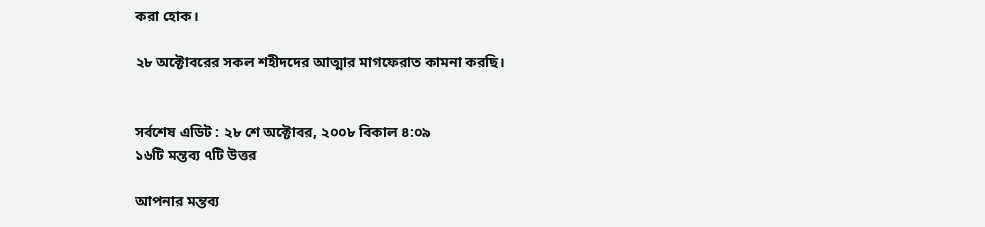করা হোক।

২৮ অক্টোবরের সকল শহীদদের আত্মার মাগফেরাত কামনা করছি।


সর্বশেষ এডিট : ২৮ শে অক্টোবর, ২০০৮ বিকাল ৪:০৯
১৬টি মন্তব্য ৭টি উত্তর

আপনার মন্তব্য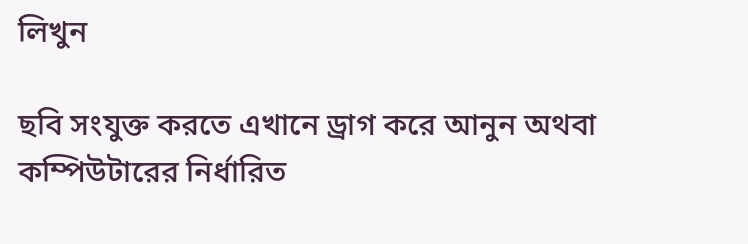লিখুন

ছবি সংযুক্ত করতে এখানে ড্রাগ করে আনুন অথবা কম্পিউটারের নির্ধারিত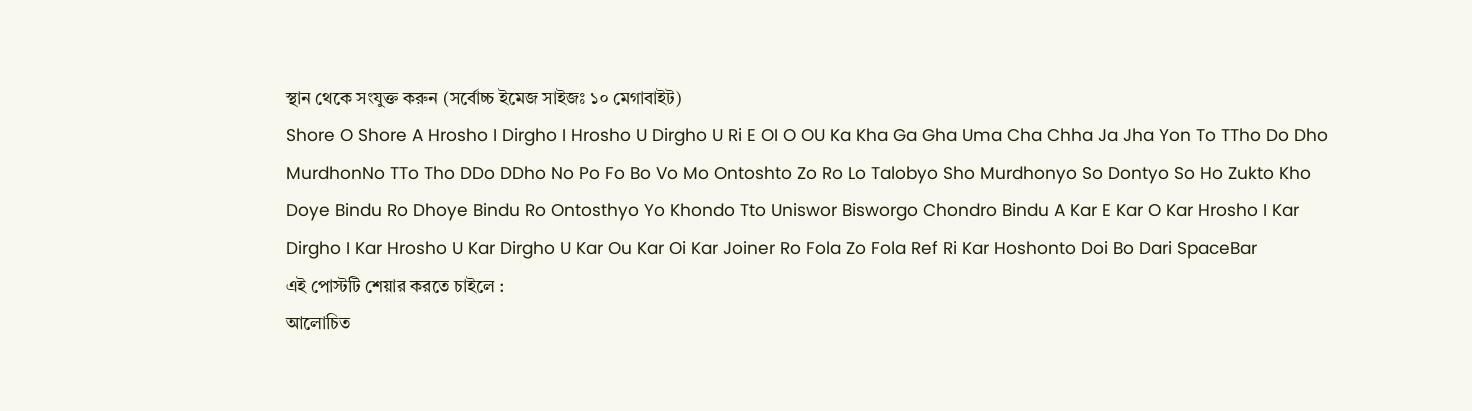স্থান থেকে সংযুক্ত করুন (সর্বোচ্চ ইমেজ সাইজঃ ১০ মেগাবাইট)
Shore O Shore A Hrosho I Dirgho I Hrosho U Dirgho U Ri E OI O OU Ka Kha Ga Gha Uma Cha Chha Ja Jha Yon To TTho Do Dho MurdhonNo TTo Tho DDo DDho No Po Fo Bo Vo Mo Ontoshto Zo Ro Lo Talobyo Sho Murdhonyo So Dontyo So Ho Zukto Kho Doye Bindu Ro Dhoye Bindu Ro Ontosthyo Yo Khondo Tto Uniswor Bisworgo Chondro Bindu A Kar E Kar O Kar Hrosho I Kar Dirgho I Kar Hrosho U Kar Dirgho U Kar Ou Kar Oi Kar Joiner Ro Fola Zo Fola Ref Ri Kar Hoshonto Doi Bo Dari SpaceBar
এই পোস্টটি শেয়ার করতে চাইলে :
আলোচিত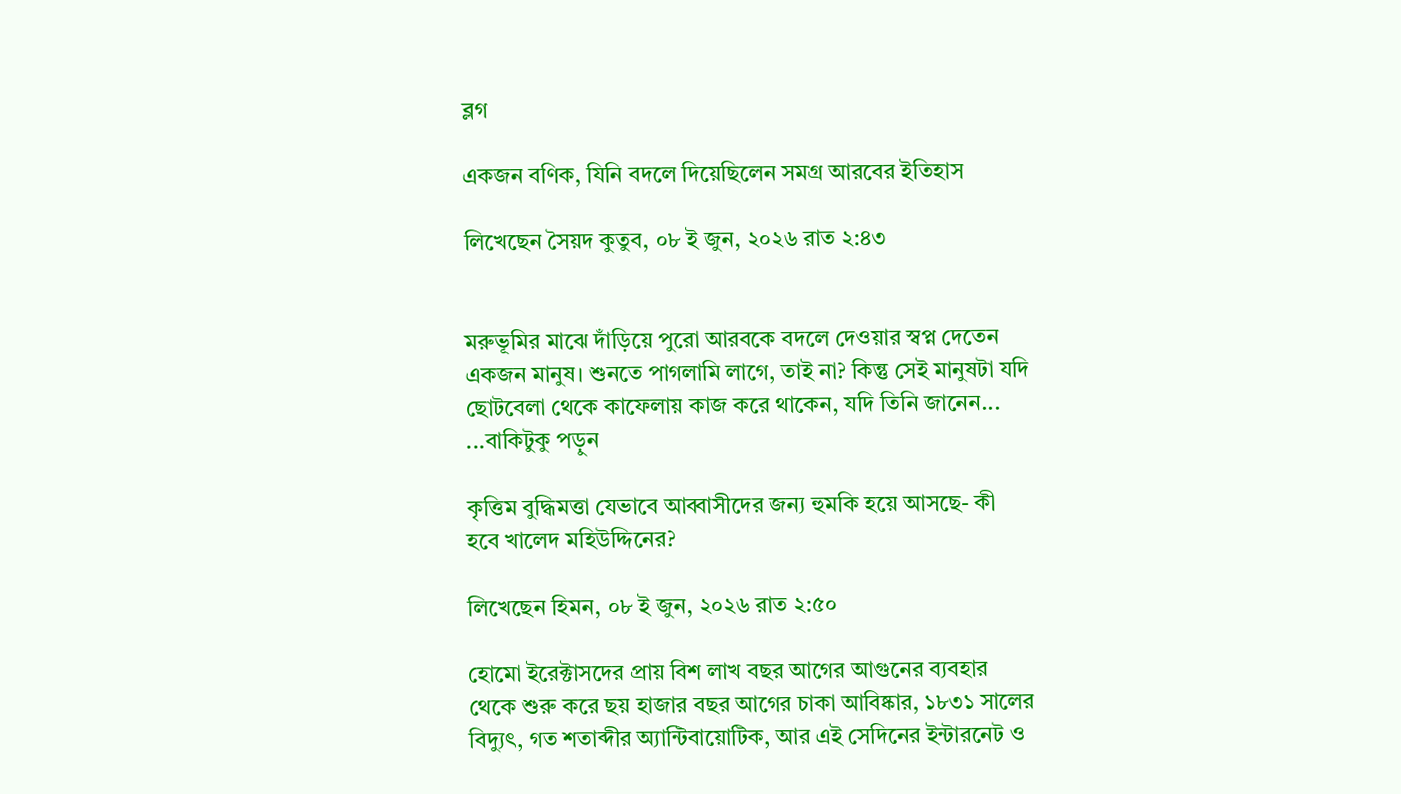ব্লগ

একজন বণিক, যিনি বদলে দিয়েছিলেন সমগ্র আরবের ইতিহাস

লিখেছেন সৈয়দ কুতুব, ০৮ ই জুন, ২০২৬ রাত ২:৪৩


মরুভূমির মাঝে দাঁড়িয়ে পুরো আরবকে বদলে দেওয়ার স্বপ্ন দেতেন একজন মানুষ। শুনতে পাগলামি লাগে, তাই না? কিন্তু সেই মানুষটা যদি ছোটবেলা থেকে কাফেলায় কাজ করে থাকেন, যদি তিনি জানেন... ...বাকিটুকু পড়ুন

কৃত্তিম বুদ্ধিমত্তা যেভাবে আব্বাসীদের জন্য হুমকি হয়ে আসছে- কী হবে খালেদ মহিউদ্দিনের?

লিখেছেন হিমন, ০৮ ই জুন, ২০২৬ রাত ২:৫০

হোমো ইরেক্টাসদের প্রায় বিশ লাখ বছর আগের আগুনের ব্যবহার থেকে শুরু করে ছয় হাজার বছর আগের চাকা আবিষ্কার, ১৮৩১ সালের বিদ্যুৎ, গত শতাব্দীর অ্যান্টিবায়োটিক, আর এই সেদিনের ইন্টারনেট ও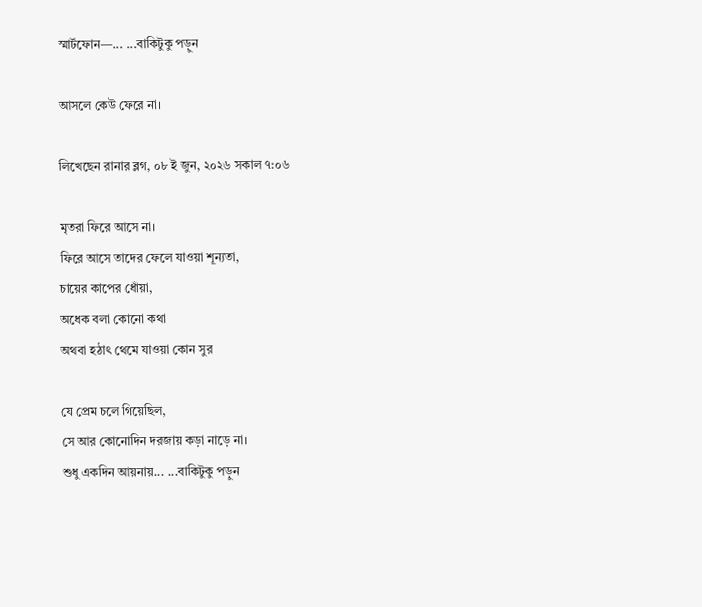স্মার্টফোন—... ...বাকিটুকু পড়ুন

আসলে কেউ ফেরে না।

লিখেছেন রানার ব্লগ, ০৮ ই জুন, ২০২৬ সকাল ৭:০৬

মৃতরা ফিরে আসে না।
ফিরে আসে তাদের ফেলে যাওয়া শূন্যতা,
চায়ের কাপের ধোঁয়া,
অধেক বলা কোনো কথা
অথবা হঠাৎ থেমে যাওয়া কোন সুর

যে প্রেম চলে গিয়েছিল,
সে আর কোনোদিন দরজায় কড়া নাড়ে না।
শুধু একদিন আয়নায়... ...বাকিটুকু পড়ুন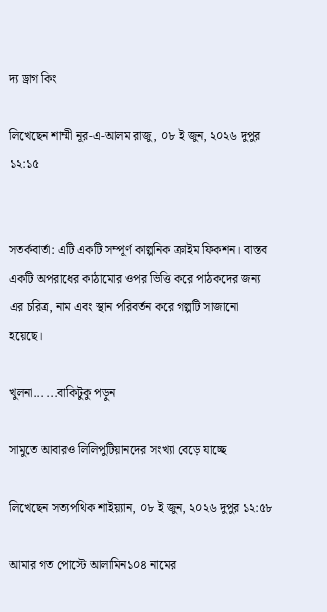দ্য ড্রাগ কিং

লিখেছেন শাম্মী নূর-এ-আলম রাজু, ০৮ ই জুন, ২০২৬ দুপুর ১২:১৫


সতর্কবার্তা: এটি একটি সম্পূর্ণ কাল্পনিক ক্রাইম ফিকশন। বাস্তব একটি অপরাধের কাঠামোর ওপর ভিত্তি করে পাঠকদের জন্য এর চরিত্র, নাম এবং স্থান পরিবর্তন করে গল্পটি সাজানো হয়েছে।

খুলনা... ...বাকিটুকু পড়ুন

সামুতে আবারও লিলিপুটিয়ানদের সংখ্যা বেড়ে যাচ্ছে

লিখেছেন সত্যপথিক শাইয়্যান, ০৮ ই জুন, ২০২৬ দুপুর ১২:৫৮

আমার গত পোস্টে আলামিন১০৪ নামের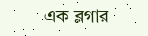এক ব্লগার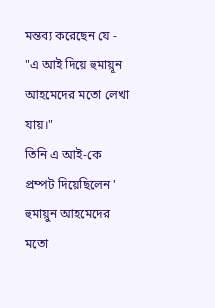মন্তব্য করেছেন যে - "এ আই দিয়ে হুমায়ূন আহমেদের মতো লেখা যায়।"
তিনি এ আই-কে প্রম্পট দিয়েছিলেন ' হুমায়ুন আহমেদের মতো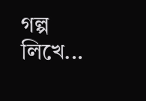গল্প লিখে...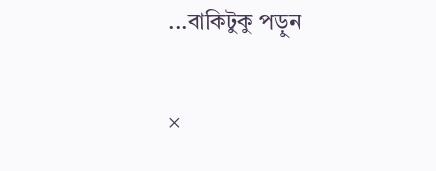...বাকিটুকু পড়ুন

×